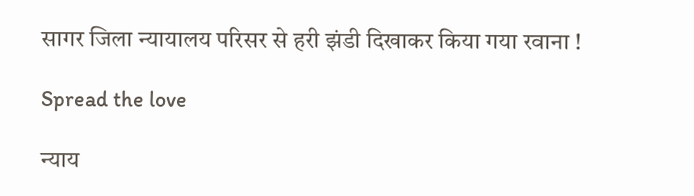सागर जिला न्यायालय परिसर से हरी झंडी दिखाकर किया गया रवाना !

Spread the love

न्याय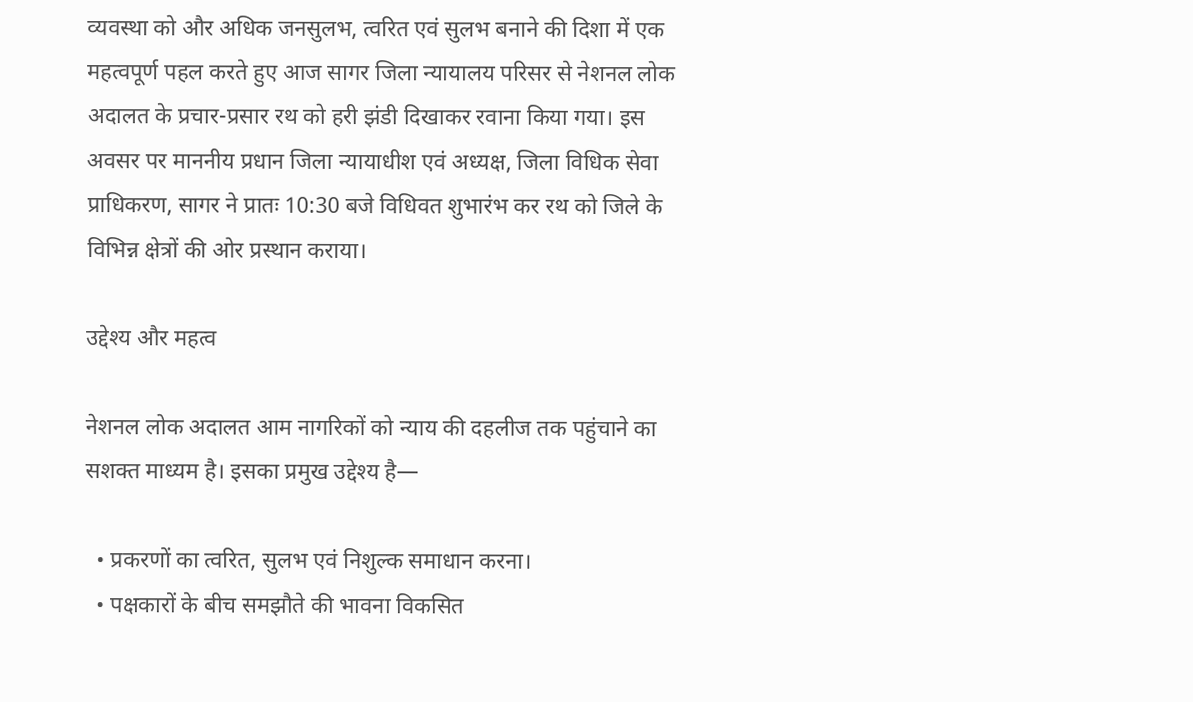व्यवस्था को और अधिक जनसुलभ, त्वरित एवं सुलभ बनाने की दिशा में एक महत्वपूर्ण पहल करते हुए आज सागर जिला न्यायालय परिसर से नेशनल लोक अदालत के प्रचार-प्रसार रथ को हरी झंडी दिखाकर रवाना किया गया। इस अवसर पर माननीय प्रधान जिला न्यायाधीश एवं अध्यक्ष, जिला विधिक सेवा प्राधिकरण, सागर ने प्रातः 10:30 बजे विधिवत शुभारंभ कर रथ को जिले के विभिन्न क्षेत्रों की ओर प्रस्थान कराया।

उद्देश्य और महत्व

नेशनल लोक अदालत आम नागरिकों को न्याय की दहलीज तक पहुंचाने का सशक्त माध्यम है। इसका प्रमुख उद्देश्य है—

  • प्रकरणों का त्वरित, सुलभ एवं निशुल्क समाधान करना।
  • पक्षकारों के बीच समझौते की भावना विकसित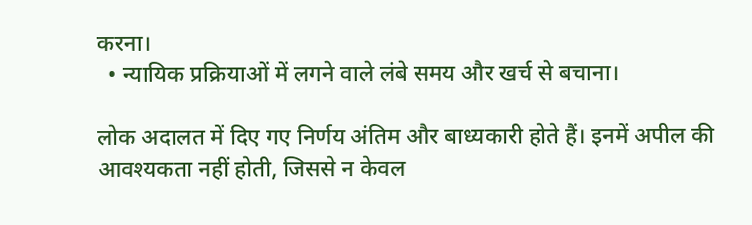करना।
  • न्यायिक प्रक्रियाओं में लगने वाले लंबे समय और खर्च से बचाना।

लोक अदालत में दिए गए निर्णय अंतिम और बाध्यकारी होते हैं। इनमें अपील की आवश्यकता नहीं होती, जिससे न केवल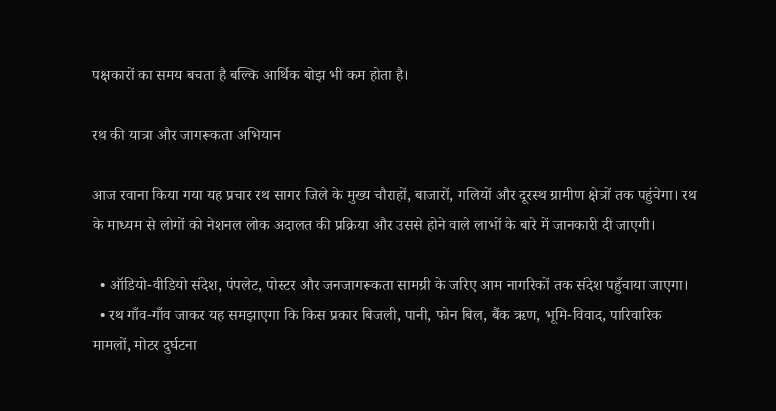पक्षकारों का समय बचता है बल्कि आर्थिक बोझ भी कम होता है।

रथ की यात्रा और जागरूकता अभियान

आज रवाना किया गया यह प्रचार रथ सागर जिले के मुख्य चौराहों, बाजारों, गलियों और दूरस्थ ग्रामीण क्षेत्रों तक पहुंचेगा। रथ के माध्यम से लोगों को नेशनल लोक अदालत की प्रक्रिया और उससे होने वाले लाभों के बारे में जानकारी दी जाएगी।

  • ऑडियो-वीडियो संदेश, पंपलेट, पोस्टर और जनजागरूकता सामग्री के जरिए आम नागरिकों तक संदेश पहुँचाया जाएगा।
  • रथ गाँव-गाँव जाकर यह समझाएगा कि किस प्रकार बिजली, पानी, फोन बिल, बैंक ऋण, भूमि-विवाद, पारिवारिक मामलों, मोटर दुर्घटना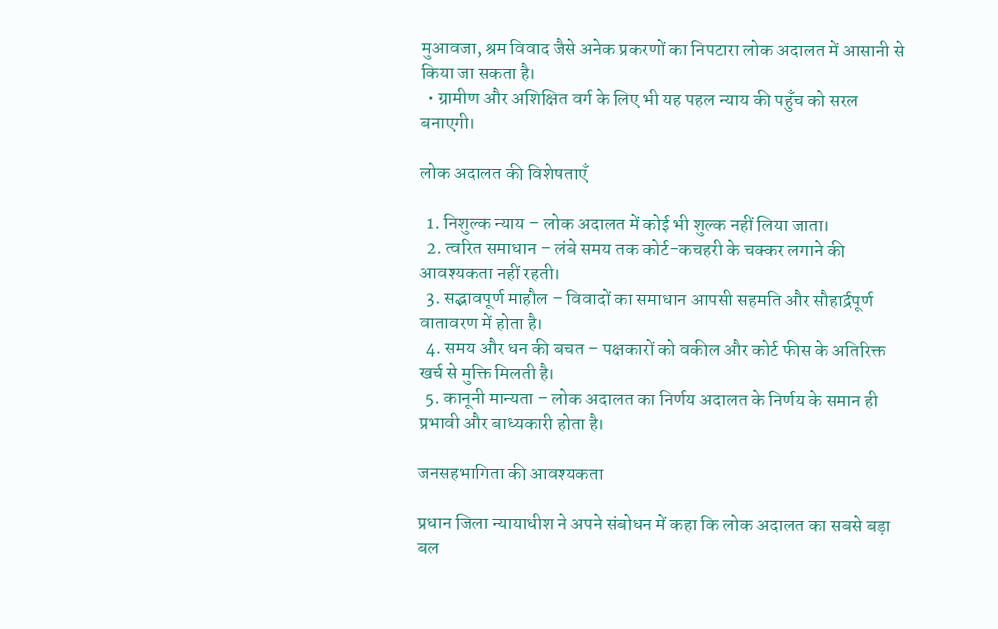मुआवजा, श्रम विवाद जैसे अनेक प्रकरणों का निपटारा लोक अदालत में आसानी से किया जा सकता है।
  • ग्रामीण और अशिक्षित वर्ग के लिए भी यह पहल न्याय की पहुँच को सरल बनाएगी।

लोक अदालत की विशेषताएँ

  1. निशुल्क न्याय – लोक अदालत में कोई भी शुल्क नहीं लिया जाता।
  2. त्वरित समाधान – लंबे समय तक कोर्ट-कचहरी के चक्कर लगाने की आवश्यकता नहीं रहती।
  3. सद्भावपूर्ण माहौल – विवादों का समाधान आपसी सहमति और सौहार्द्रपूर्ण वातावरण में होता है।
  4. समय और धन की बचत – पक्षकारों को वकील और कोर्ट फीस के अतिरिक्त खर्च से मुक्ति मिलती है।
  5. कानूनी मान्यता – लोक अदालत का निर्णय अदालत के निर्णय के समान ही प्रभावी और बाध्यकारी होता है।

जनसहभागिता की आवश्यकता

प्रधान जिला न्यायाधीश ने अपने संबोधन में कहा कि लोक अदालत का सबसे बड़ा बल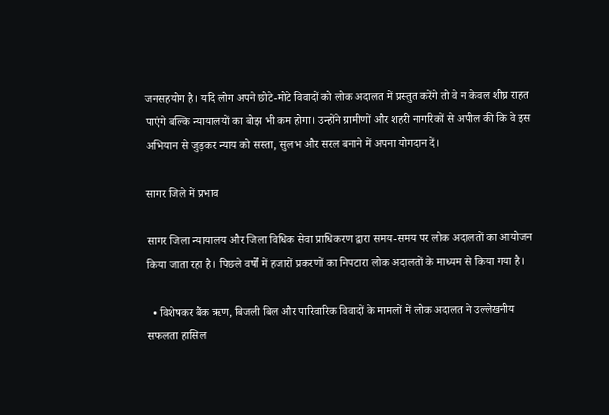जनसहयोग है। यदि लोग अपने छोटे-मोटे विवादों को लोक अदालत में प्रस्तुत करेंगे तो वे न केवल शीघ्र राहत पाएंगे बल्कि न्यायालयों का बोझ भी कम होगा। उन्होंने ग्रामीणों और शहरी नागरिकों से अपील की कि वे इस अभियान से जुड़कर न्याय को सस्ता, सुलभ और सरल बनाने में अपना योगदान दें।

सागर जिले में प्रभाव

सागर जिला न्यायालय और जिला विधिक सेवा प्राधिकरण द्वारा समय-समय पर लोक अदालतों का आयोजन किया जाता रहा है। पिछले वर्षों में हजारों प्रकरणों का निपटारा लोक अदालतों के माध्यम से किया गया है।

  • विशेषकर बैंक ऋण, बिजली बिल और पारिवारिक विवादों के मामलों में लोक अदालत ने उल्लेखनीय सफलता हासिल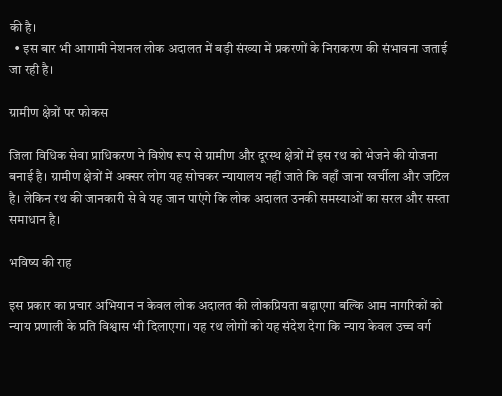की है।
  • इस बार भी आगामी नेशनल लोक अदालत में बड़ी संख्या में प्रकरणों के निराकरण की संभावना जताई जा रही है।

ग्रामीण क्षेत्रों पर फोकस

जिला विधिक सेवा प्राधिकरण ने विशेष रूप से ग्रामीण और दूरस्थ क्षेत्रों में इस रथ को भेजने की योजना बनाई है। ग्रामीण क्षेत्रों में अक्सर लोग यह सोचकर न्यायालय नहीं जाते कि वहाँ जाना खर्चीला और जटिल है। लेकिन रथ की जानकारी से वे यह जान पाएंगे कि लोक अदालत उनकी समस्याओं का सरल और सस्ता समाधान है।

भविष्य की राह

इस प्रकार का प्रचार अभियान न केवल लोक अदालत की लोकप्रियता बढ़ाएगा बल्कि आम नागरिकों को न्याय प्रणाली के प्रति विश्वास भी दिलाएगा। यह रथ लोगों को यह संदेश देगा कि न्याय केवल उच्च वर्ग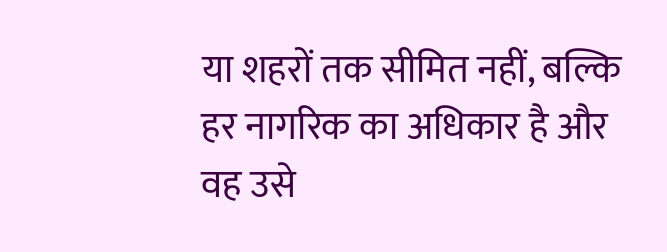या शहरों तक सीमित नहीं, बल्कि हर नागरिक का अधिकार है और वह उसे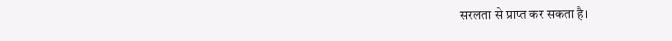सरलता से प्राप्त कर सकता है।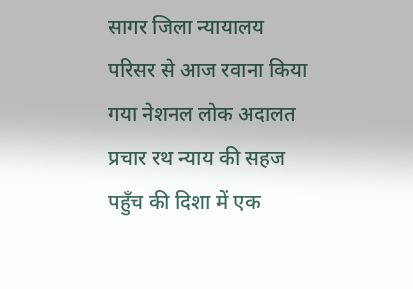सागर जिला न्यायालय परिसर से आज रवाना किया गया नेशनल लोक अदालत प्रचार रथ न्याय की सहज पहुँच की दिशा में एक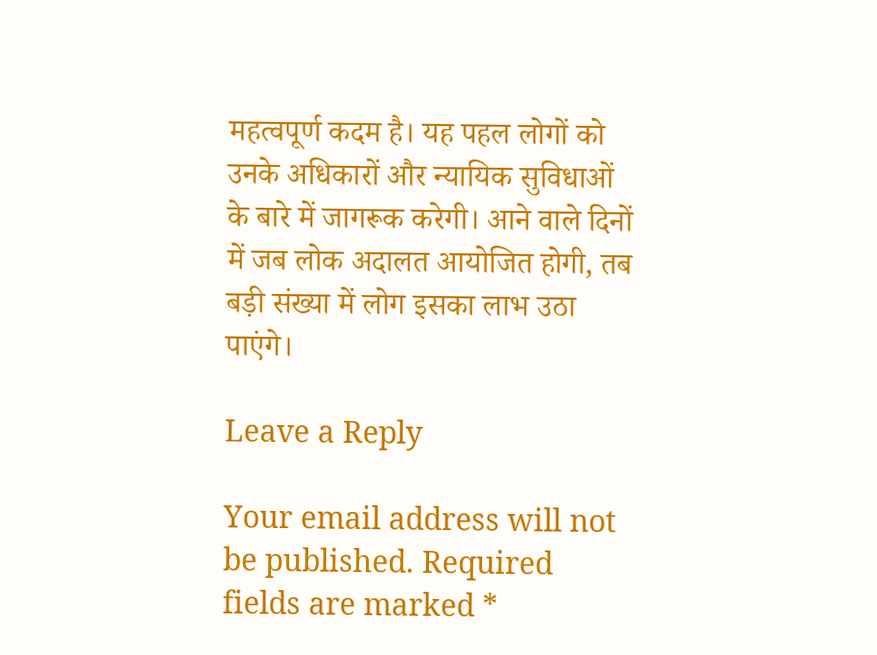महत्वपूर्ण कदम है। यह पहल लोगों को उनके अधिकारों और न्यायिक सुविधाओं के बारे में जागरूक करेगी। आने वाले दिनों में जब लोक अदालत आयोजित होगी, तब बड़ी संख्या में लोग इसका लाभ उठा पाएंगे।

Leave a Reply

Your email address will not be published. Required fields are marked *